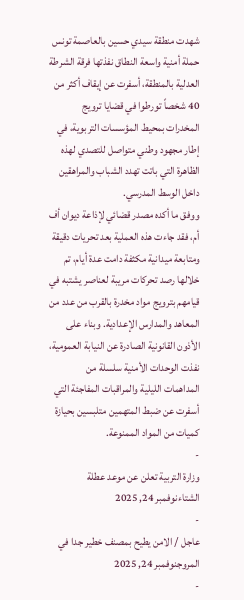شهدت منطقة سيدي حسين بالعاصمة تونس حملة أمنية واسعة النطاق نفذتها فرقة الشرطة العدلية بالمنطقة، أسفرت عن إيقاف أكثر من 40 شخصاً تورطوا في قضايا ترويج المخدرات بمحيط المؤسسات التربوية، في إطار مجهود وطني متواصل للتصدي لهذه الظاهرة التي باتت تهدد الشباب والمراهقين داخل الوسط المدرسي.
ووفق ما أكده مصدر قضائي لإذاعة ديوان أف أم، فقد جاءت هذه العملية بعد تحريات دقيقة ومتابعة ميدانية مكثفة دامت عدة أيام، تم خلالها رصد تحركات مريبة لعناصر يشتبه في قيامهم بترويج مواد مخدرة بالقرب من عدد من المعاهد والمدارس الإعدادية. وبناء على الأذون القانونية الصادرة عن النيابة العمومية، نفذت الوحدات الأمنية سلسلة من المداهمات الليلية والمراقبات المفاجئة التي أسفرت عن ضبط المتهمين متلبسين بحيازة كميات من المواد الممنوعة.
-
وزارة التربية تعلن عن موعد عطلة الشتاءنوفمبر 24, 2025
-
عاجل / الامن يطيح بمصنف خطير جدا في المروجنوفمبر 24, 2025
-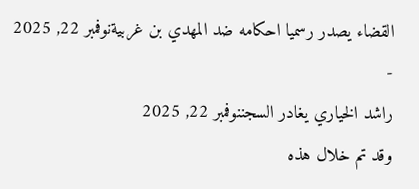القضاء يصدر رسميا احكامه ضد المهدي بن غربيةنوفمبر 22, 2025
-
راشد الخياري يغادر السجننوفمبر 22, 2025
وقد تم خلال هذه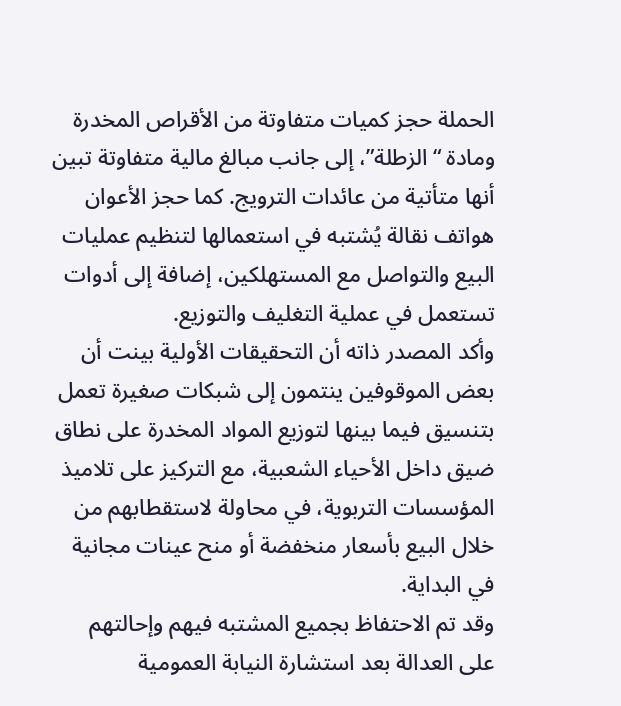الحملة حجز كميات متفاوتة من الأقراص المخدرة ومادة “الزطلة”، إلى جانب مبالغ مالية متفاوتة تبين أنها متأتية من عائدات الترويج. كما حجز الأعوان هواتف نقالة يُشتبه في استعمالها لتنظيم عمليات البيع والتواصل مع المستهلكين، إضافة إلى أدوات تستعمل في عملية التغليف والتوزيع.
وأكد المصدر ذاته أن التحقيقات الأولية بينت أن بعض الموقوفين ينتمون إلى شبكات صغيرة تعمل بتنسيق فيما بينها لتوزيع المواد المخدرة على نطاق ضيق داخل الأحياء الشعبية، مع التركيز على تلاميذ المؤسسات التربوية، في محاولة لاستقطابهم من خلال البيع بأسعار منخفضة أو منح عينات مجانية في البداية.
وقد تم الاحتفاظ بجميع المشتبه فيهم وإحالتهم على العدالة بعد استشارة النيابة العمومية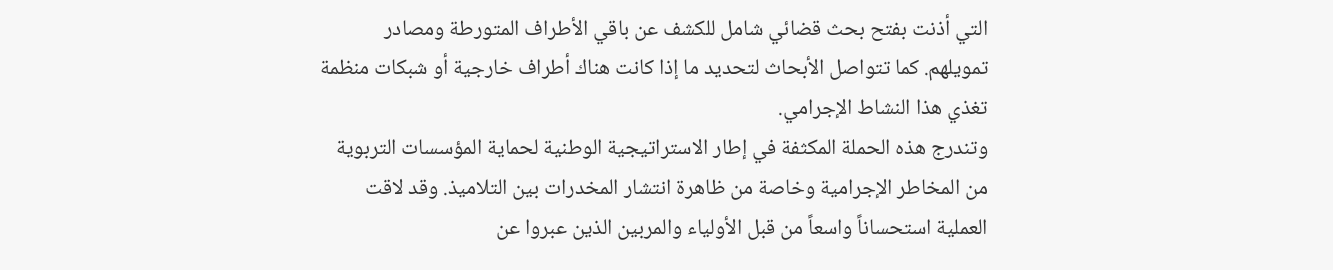التي أذنت بفتح بحث قضائي شامل للكشف عن باقي الأطراف المتورطة ومصادر تمويلهم. كما تتواصل الأبحاث لتحديد ما إذا كانت هناك أطراف خارجية أو شبكات منظمة تغذي هذا النشاط الإجرامي.
وتندرج هذه الحملة المكثفة في إطار الاستراتيجية الوطنية لحماية المؤسسات التربوية من المخاطر الإجرامية وخاصة من ظاهرة انتشار المخدرات بين التلاميذ. وقد لاقت العملية استحساناً واسعاً من قبل الأولياء والمربين الذين عبروا عن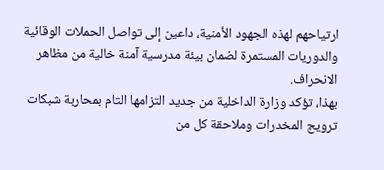ارتياحهم لهذه الجهود الأمنية، داعين إلى تواصل الحملات الوقائية والدوريات المستمرة لضمان بيئة مدرسية آمنة خالية من مظاهر الانحراف.
بهذا، تؤكد وزارة الداخلية من جديد التزامها التام بمحاربة شبكات ترويج المخدرات وملاحقة كل من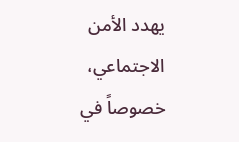يهدد الأمن الاجتماعي، خصوصاً في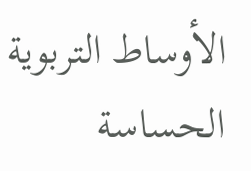الأوساط التربوية الحساسة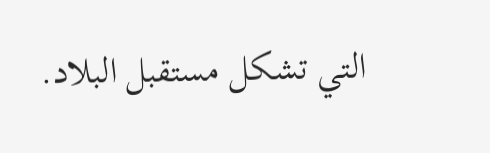التي تشكل مستقبل البلاد.